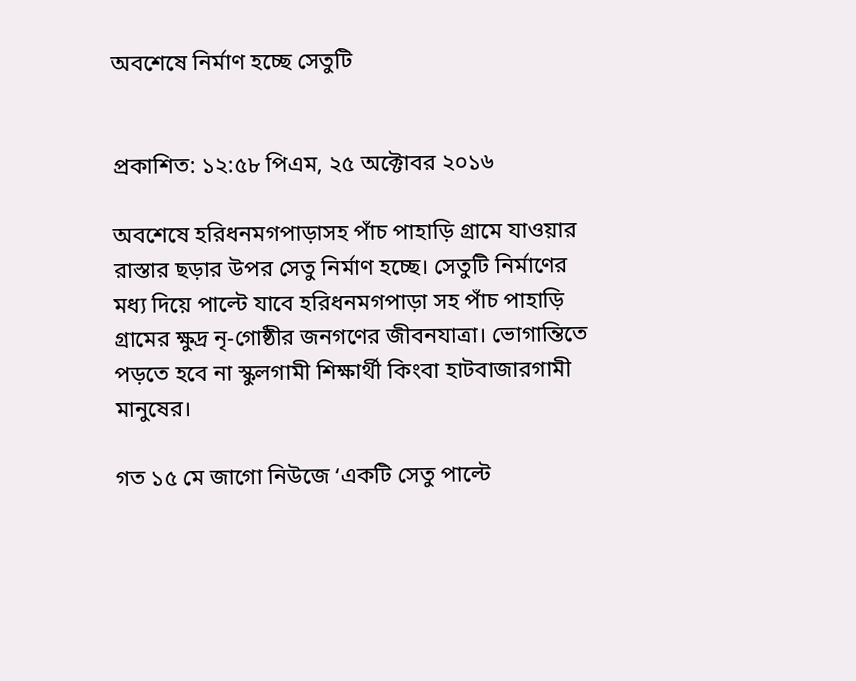অবশেষে নির্মাণ হচ্ছে সেতুটি


প্রকাশিত: ১২:৫৮ পিএম, ২৫ অক্টোবর ২০১৬

অবশেষে হরিধনমগপাড়াসহ পাঁচ পাহাড়ি গ্রামে যাওয়ার রাস্তার ছড়ার উপর সেতু নির্মাণ হচ্ছে। সেতুটি নির্মাণের মধ্য দিয়ে পাল্টে যাবে হরিধনমগপাড়া সহ পাঁচ পাহাড়ি গ্রামের ক্ষুদ্র নৃ-গোষ্ঠীর জনগণের জীবনযাত্রা। ভোগান্তিতে পড়তে হবে না স্কুলগামী শিক্ষার্থী কিংবা হাটবাজারগামী মানুষের।

গত ১৫ মে জাগো নিউজে ‘একটি সেতু পাল্টে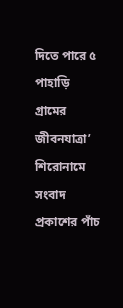দিতে পারে ৫ পাহাড়ি গ্রামের জীবনযাত্রা’ শিরোনামে সংবাদ প্রকাশের পাঁচ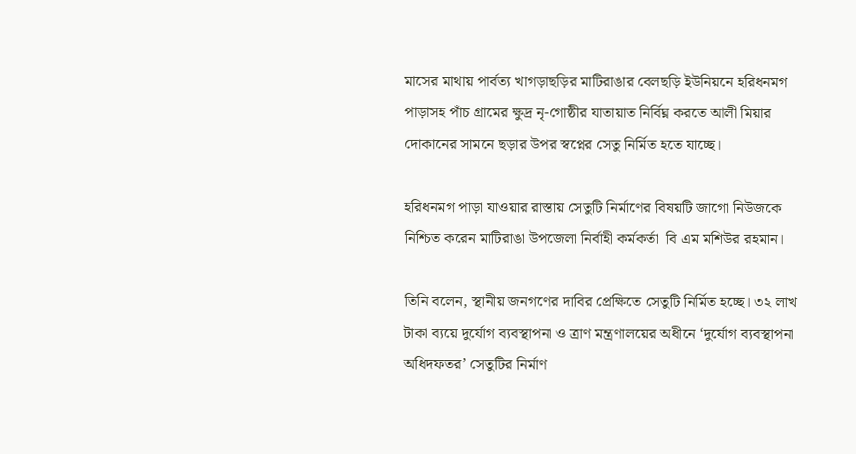মাসের মাথায় পার্বত্য খাগড়াছড়ির মাটিরাঙার বেলছড়ি ইউনিয়নে হরিধনমগ পাড়াসহ পাঁচ গ্রামের ক্ষুদ্র নৃ-গোষ্ঠীর যাতায়াত নির্বিঘ্ন করতে আলী মিয়ার দোকানের সামনে ছড়ার উপর স্বপ্নের সেতু নির্মিত হতে যাচ্ছে।

হরিধনমগ পাড়া যাওয়ার রাস্তায় সেতুটি নির্মাণের বিষয়টি জাগো নিউজকে নিশ্চিত করেন মাটিরাঙা উপজেলা নির্বাহী কর্মকর্তা  বি এম মশিউর রহমান।

তিনি বলেন, স্থানীয় জনগণের দাবির প্রেক্ষিতে সেতুটি নির্মিত হচ্ছে। ৩২ লাখ টাকা ব্যয়ে দুর্যোগ ব্যবস্থাপনা ও ত্রাণ মন্ত্রণালয়ের অধীনে ‘দুর্যোগ ব্যবস্থাপনা অধিদফতর’ সেতুটির নির্মাণ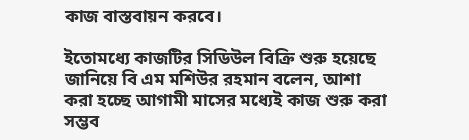কাজ বাস্তবায়ন করবে।

ইতোমধ্যে কাজটির সিডিউল বিক্রি শুরু হয়েছে জানিয়ে বি এম মশিউর রহমান বলেন, আশা করা হচ্ছে আগামী মাসের মধ্যেই কাজ শুরু করা সম্ভব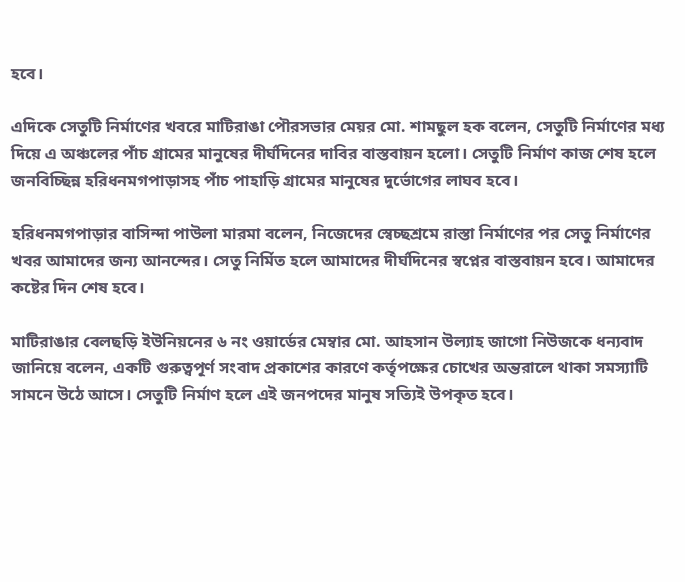হবে।

এদিকে সেতুটি নির্মাণের খবরে মাটিরাঙা পৌরসভার মেয়র মো. শামছুল হক বলেন, সেতুটি নির্মাণের মধ্য দিয়ে এ অঞ্চলের পাঁচ গ্রামের মানুষের দীর্ঘদিনের দাবির বাস্তবায়ন হলো। সেতুটি নির্মাণ কাজ শেষ হলে জনবিচ্ছিন্ন হরিধনমগপাড়াসহ পাঁচ পাহাড়ি গ্রামের মানুষের দুর্ভোগের লাঘব হবে।

হরিধনমগপাড়ার বাসিন্দা পাউলা মারমা বলেন, নিজেদের স্বেচ্ছশ্রমে রাস্তা নির্মাণের পর সেতু নির্মাণের খবর আমাদের জন্য আনন্দের। সেতু নির্মিত হলে আমাদের দীর্ঘদিনের স্বপ্নের বাস্তবায়ন হবে। আমাদের কষ্টের দিন শেষ হবে।

মাটিরাঙার বেলছড়ি ইউনিয়নের ৬ নং ওয়ার্ডের মেম্বার মো. আহসান উল্যাহ জাগো নিউজকে ধন্যবাদ জানিয়ে বলেন, একটি গুরুত্বপূর্ণ সংবাদ প্রকাশের কারণে কর্তৃপক্ষের চোখের অন্তরালে থাকা সমস্যাটি সামনে উঠে আসে। সেতুটি নির্মাণ হলে এই জনপদের মানুষ সত্যিই উপকৃত হবে।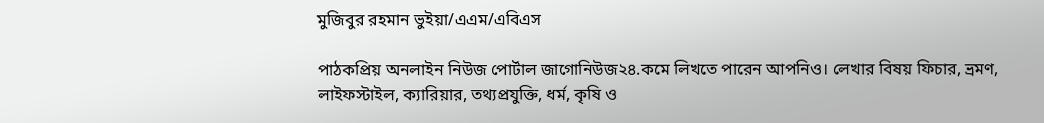মুজিবুর রহমান ভুইয়া/এএম/এবিএস

পাঠকপ্রিয় অনলাইন নিউজ পোর্টাল জাগোনিউজ২৪.কমে লিখতে পারেন আপনিও। লেখার বিষয় ফিচার, ভ্রমণ, লাইফস্টাইল, ক্যারিয়ার, তথ্যপ্রযুক্তি, ধর্ম, কৃষি ও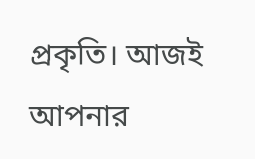প্রকৃতি। আজই আপনার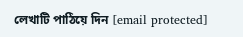লেখাটি পাঠিয়ে দিন [email protected]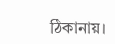ঠিকানায়।